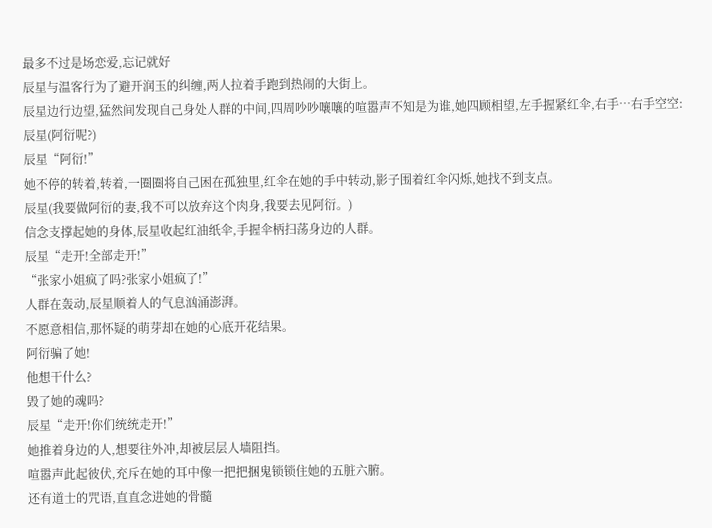最多不过是场恋爱,忘记就好
辰星与温客行为了避开润玉的纠缠,两人拉着手跑到热闹的大街上。
辰星边行边望,猛然间发现自己身处人群的中间,四周吵吵嚷嚷的喧嚣声不知是为谁,她四顾相望,左手握紧红伞,右手…右手空空:
辰星(阿衍呢?)
辰星“阿衍!”
她不停的转着,转着,一圈圈将自己困在孤独里,红伞在她的手中转动,影子围着红伞闪烁,她找不到支点。
辰星(我要做阿衍的妻,我不可以放弃这个肉身,我要去见阿衍。)
信念支撑起她的身体,辰星收起红油纸伞,手握伞柄扫荡身边的人群。
辰星“走开!全部走开!”
“张家小姐疯了吗?张家小姐疯了!”
人群在轰动,辰星顺着人的气息汹涌澎湃。
不愿意相信,那怀疑的萌芽却在她的心底开花结果。
阿衍骗了她!
他想干什么?
毁了她的魂吗?
辰星“走开!你们统统走开!”
她推着身边的人,想要往外冲,却被层层人墙阻挡。
喧嚣声此起彼伏,充斥在她的耳中像一把把捆鬼锁锁住她的五脏六腑。
还有道士的咒语,直直念进她的骨髓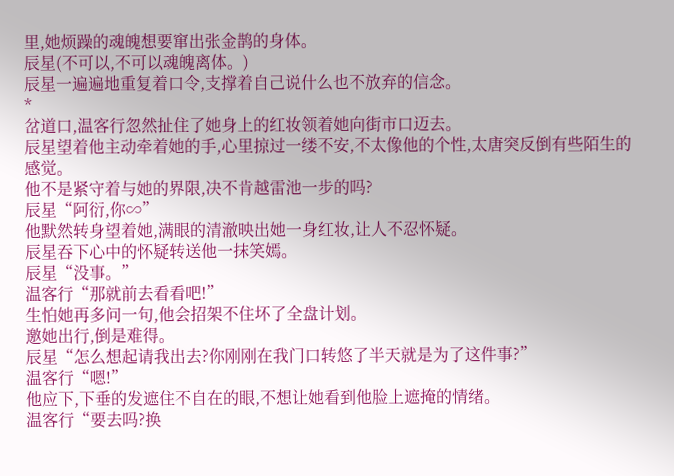里,她烦躁的魂魄想要窜出张金鹊的身体。
辰星(不可以,不可以魂魄离体。)
辰星一遍遍地重复着口令,支撑着自己说什么也不放弃的信念。
*
岔道口,温客行忽然扯住了她身上的红妆领着她向街市口迈去。
辰星望着他主动牵着她的手,心里掠过一缕不安,不太像他的个性,太唐突反倒有些陌生的感觉。
他不是紧守着与她的界限,决不肯越雷池一步的吗?
辰星“阿衍,你∽”
他默然转身望着她,满眼的清澈映出她一身红妆,让人不忍怀疑。
辰星吞下心中的怀疑转送他一抹笑嫣。
辰星“没事。”
温客行“那就前去看看吧!”
生怕她再多问一句,他会招架不住坏了全盘计划。
邀她出行,倒是难得。
辰星“怎么想起请我出去?你刚刚在我门口转悠了半天就是为了这件事?”
温客行“嗯!”
他应下,下垂的发遮住不自在的眼,不想让她看到他脸上遮掩的情绪。
温客行“要去吗?换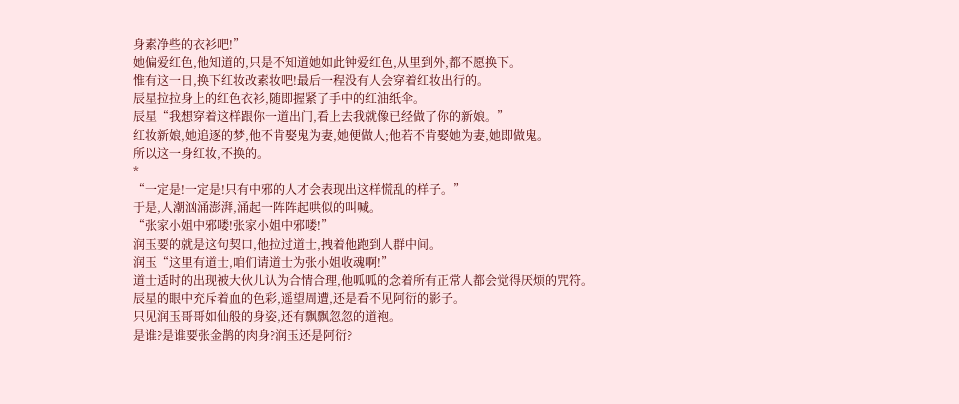身素净些的衣衫吧!”
她偏爱红色,他知道的,只是不知道她如此钟爱红色,从里到外,都不愿换下。
惟有这一日,换下红妆改素妆吧!最后一程没有人会穿着红妆出行的。
辰星拉拉身上的红色衣衫,随即握紧了手中的红油纸伞。
辰星“我想穿着这样跟你一道出门,看上去我就像已经做了你的新娘。”
红妆新娘,她追逐的梦,他不肯娶鬼为妻,她便做人;他若不肯娶她为妻,她即做鬼。
所以这一身红妆,不换的。
*
“一定是!一定是!只有中邪的人才会表现出这样慌乱的样子。”
于是,人潮汹涌澎湃,涌起一阵阵起哄似的叫喊。
“张家小姐中邪喽!张家小姐中邪喽!”
润玉要的就是这句契口,他拉过道士,拽着他跑到人群中间。
润玉“这里有道士,咱们请道士为张小姐收魂啊!”
道士适时的出现被大伙儿认为合情合理,他呱呱的念着所有正常人都会觉得厌烦的咒符。
辰星的眼中充斥着血的色彩,遥望周遭,还是看不见阿衍的影子。
只见润玉哥哥如仙般的身姿,还有飘飘忽忽的道袍。
是谁?是谁要张金鹊的肉身?润玉还是阿衍?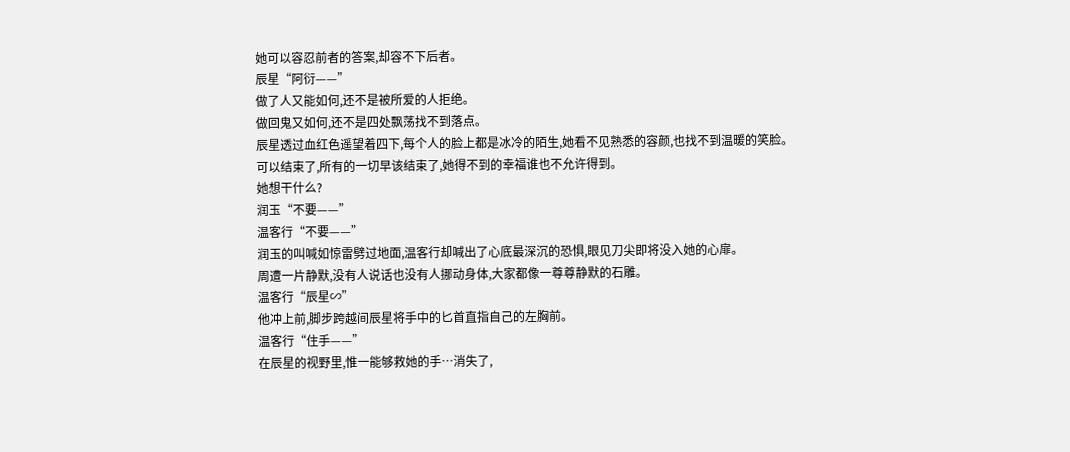她可以容忍前者的答案,却容不下后者。
辰星“阿衍——”
做了人又能如何,还不是被所爱的人拒绝。
做回鬼又如何,还不是四处飘荡找不到落点。
辰星透过血红色遥望着四下,每个人的脸上都是冰冷的陌生,她看不见熟悉的容颜,也找不到温暖的笑脸。
可以结束了,所有的一切早该结束了,她得不到的幸福谁也不允许得到。
她想干什么?
润玉“不要——”
温客行“不要——”
润玉的叫喊如惊雷劈过地面,温客行却喊出了心底最深沉的恐惧,眼见刀尖即将没入她的心扉。
周遭一片静默,没有人说话也没有人挪动身体,大家都像一尊尊静默的石雕。
温客行“辰星∽”
他冲上前,脚步跨越间辰星将手中的匕首直指自己的左胸前。
温客行“住手——”
在辰星的视野里,惟一能够救她的手…消失了,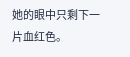她的眼中只剩下一片血红色。